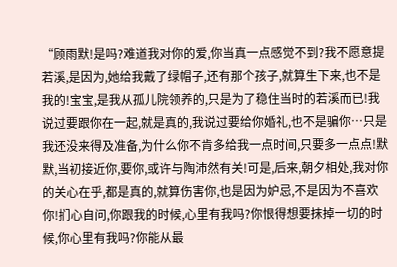“顾雨默!是吗?难道我对你的爱,你当真一点感觉不到?我不愿意提若溪,是因为,她给我戴了绿帽子,还有那个孩子,就算生下来,也不是我的!宝宝,是我从孤儿院领养的,只是为了稳住当时的若溪而已!我说过要跟你在一起,就是真的,我说过要给你婚礼,也不是骗你…只是我还没来得及准备,为什么你不肯多给我一点时间,只要多一点点!默默,当初接近你,要你,或许与陶沛然有关!可是,后来,朝夕相处,我对你的关心在乎,都是真的,就算伤害你,也是因为妒忌,不是因为不喜欢你!扪心自问,你跟我的时候,心里有我吗?你恨得想要抹掉一切的时候,你心里有我吗?你能从最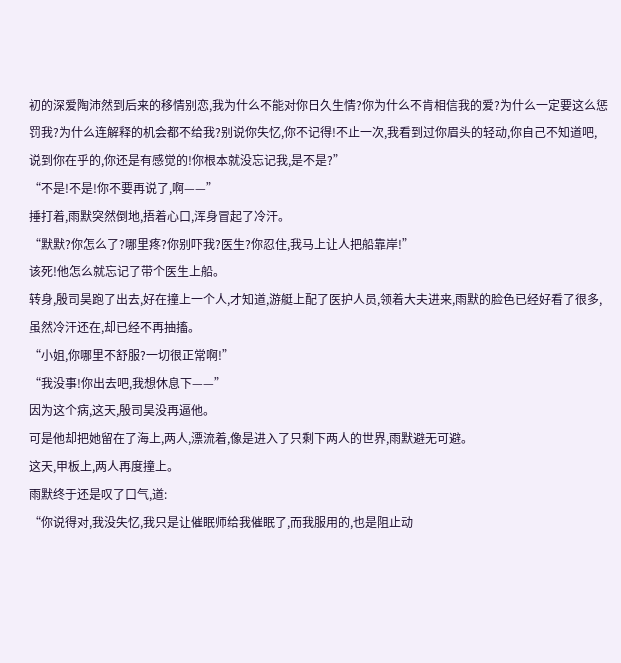初的深爱陶沛然到后来的移情别恋,我为什么不能对你日久生情?你为什么不肯相信我的爱?为什么一定要这么惩罚我?为什么连解释的机会都不给我?别说你失忆,你不记得!不止一次,我看到过你眉头的轻动,你自己不知道吧,说到你在乎的,你还是有感觉的!你根本就没忘记我,是不是?”
“不是!不是!你不要再说了,啊——”
捶打着,雨默突然倒地,捂着心口,浑身冒起了冷汗。
“默默?你怎么了?哪里疼?你别吓我?医生?你忍住,我马上让人把船靠岸!”
该死!他怎么就忘记了带个医生上船。
转身,殷司昊跑了出去,好在撞上一个人,才知道,游艇上配了医护人员,领着大夫进来,雨默的脸色已经好看了很多,虽然冷汗还在,却已经不再抽搐。
“小姐,你哪里不舒服?一切很正常啊!”
“我没事!你出去吧,我想休息下——”
因为这个病,这天,殷司昊没再逼他。
可是他却把她留在了海上,两人,漂流着,像是进入了只剩下两人的世界,雨默避无可避。
这天,甲板上,两人再度撞上。
雨默终于还是叹了口气,道:
“你说得对,我没失忆,我只是让催眠师给我催眠了,而我服用的,也是阻止动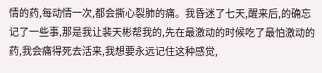情的药,每动情一次,都会撕心裂肺的痛。我昏迷了七天,醒来后,的确忘记了一些事,那是我让裴天彬帮我的,先在最激动的时候吃了最怕激动的药,我会痛得死去活来,我想要永远记住这种感觉,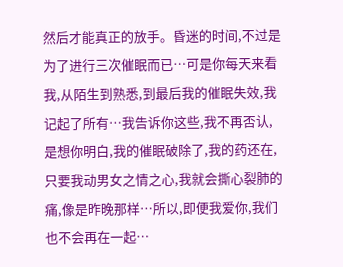然后才能真正的放手。昏迷的时间,不过是为了进行三次催眠而已…可是你每天来看我,从陌生到熟悉,到最后我的催眠失效,我记起了所有…我告诉你这些,我不再否认,是想你明白,我的催眠破除了,我的药还在,只要我动男女之情之心,我就会撕心裂肺的痛,像是昨晚那样…所以,即便我爱你,我们也不会再在一起…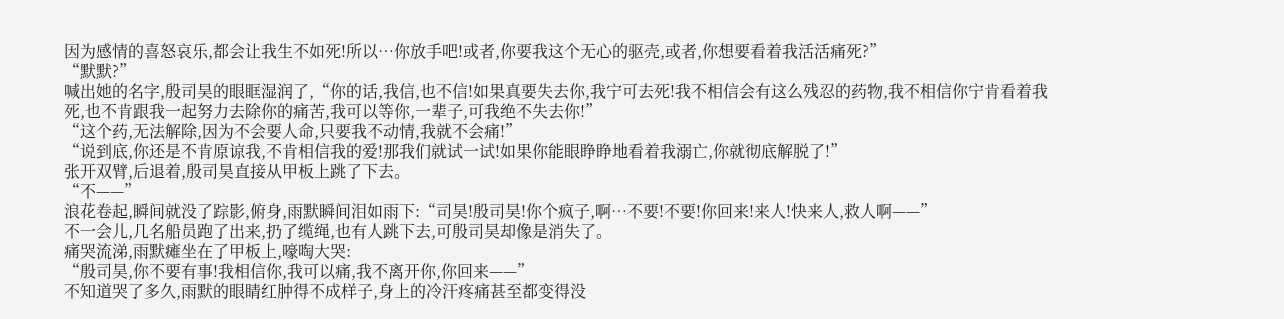因为感情的喜怒哀乐,都会让我生不如死!所以…你放手吧!或者,你要我这个无心的驱壳,或者,你想要看着我活活痛死?”
“默默?”
喊出她的名字,殷司昊的眼眶湿润了,“你的话,我信,也不信!如果真要失去你,我宁可去死!我不相信会有这么残忍的药物,我不相信你宁肯看着我死,也不肯跟我一起努力去除你的痛苦,我可以等你,一辈子,可我绝不失去你!”
“这个药,无法解除,因为不会要人命,只要我不动情,我就不会痛!”
“说到底,你还是不肯原谅我,不肯相信我的爱!那我们就试一试!如果你能眼睁睁地看着我溺亡,你就彻底解脱了!”
张开双臂,后退着,殷司昊直接从甲板上跳了下去。
“不——”
浪花卷起,瞬间就没了踪影,俯身,雨默瞬间泪如雨下:“司昊!殷司昊!你个疯子,啊…不要!不要!你回来!来人!快来人,救人啊——”
不一会儿,几名船员跑了出来,扔了缆绳,也有人跳下去,可殷司昊却像是消失了。
痛哭流涕,雨默瘫坐在了甲板上,嚎啕大哭:
“殷司昊,你不要有事!我相信你,我可以痛,我不离开你,你回来——”
不知道哭了多久,雨默的眼睛红肿得不成样子,身上的冷汗疼痛甚至都变得没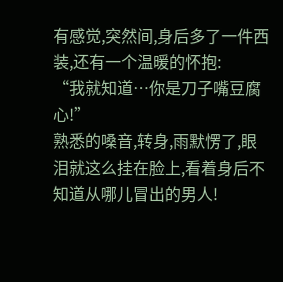有感觉,突然间,身后多了一件西装,还有一个温暖的怀抱:
“我就知道…你是刀子嘴豆腐心!”
熟悉的嗓音,转身,雨默愣了,眼泪就这么挂在脸上,看着身后不知道从哪儿冒出的男人!